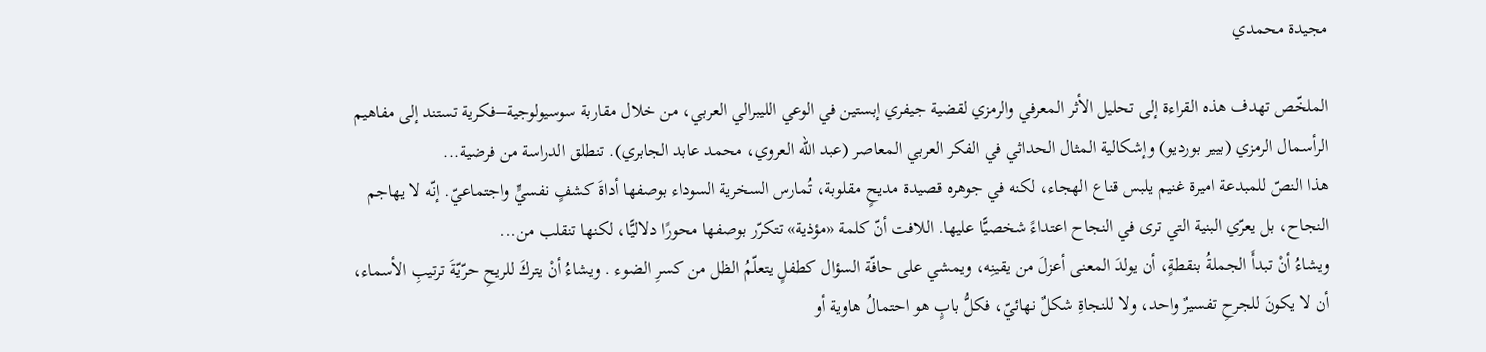مجيدة محمدي

الملخّص تهدف هذه القراءة إلى تحليل الأثر المعرفي والرمزي لقضية جيفري إبستين في الوعي الليبرالي العربي، من خلال مقاربة سوسيولوجية–فكرية تستند إلى مفاهيم الرأسمال الرمزي (بيير بورديو) وإشكالية المثال الحداثي في الفكر العربي المعاصر (عبد الله العروي، محمد عابد الجابري). تنطلق الدراسة من فرضية...
هذا النصّ للمبدعة اميرة غنيم يلبس قناع الهجاء، لكنه في جوهره قصيدة مديحٍ مقلوبة، تُمارس السخرية السوداء بوصفها أداةَ كشفٍ نفسيٍّ واجتماعيّ. إنّه لا يهاجم النجاح، بل يعرّي البنية التي ترى في النجاح اعتداءً شخصيًّا عليها. اللافت أنّ كلمة «مؤذية» تتكرّر بوصفها محورًا دلاليًّا، لكنها تنقلب من...
ويشاءُ أنْ تبدأَ الجملةُ بنقطةٍ، أن يولدَ المعنى أعزلَ من يقينِه، ويمشي على حافّة السؤال كطفلٍ يتعلّمُ الظل من كسرِ الضوء . ويشاءُ أنْ يتركَ للريحِ حرّيّةَ ترتيبِ الأسماء، أن لا يكونَ للجرحِ تفسيرٌ واحد، ولا للنجاةِ شكلٌ نهائيّ، فكلُّ بابٍ هو احتمالُ هاوية أو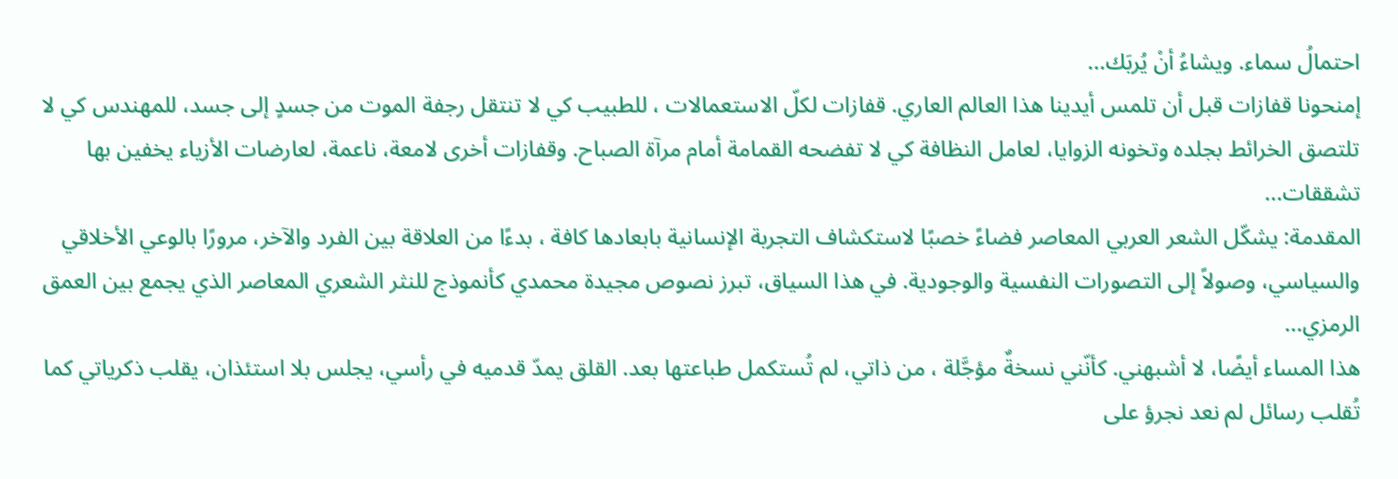احتمالُ سماء. ويشاءُ أنْ يُربَك...
إمنحونا قفازات قبل أن تلمس أيدينا هذا العالم العاري. قفازات لكلّ الاستعمالات ، للطبيب كي لا تنتقل رجفة الموت من جسدٍ إلى جسد، للمهندس كي لا تلتصق الخرائط بجلده وتخونه الزوايا، لعامل النظافة كي لا تفضحه القمامة أمام مرآة الصباح. وقفازات أخرى لامعة، ناعمة، لعارضات الأزياء يخفين بها تشققات...
المقدمة: يشكّل الشعر العربي المعاصر فضاءً خصبًا لاستكشاف التجربة الإنسانية بابعادها كافة ، بدءًا من العلاقة بين الفرد والآخر، مرورًا بالوعي الأخلاقي والسياسي، وصولاً إلى التصورات النفسية والوجودية. في هذا السياق، تبرز نصوص مجيدة محمدي كأنموذج للنثر الشعري المعاصر الذي يجمع بين العمق الرمزي...
هذا المساء أيضًا، لا أشبهني. كأنّني نسخةٌ مؤجَّلة ، من ذاتي، لم تُستكمل طباعتها بعد. القلق يمدّ قدميه في رأسي، يجلس بلا استئذان، يقلب ذكرياتي كما تُقلب رسائل لم نعد نجرؤ على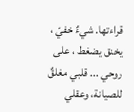قراءتها. شيءٌ خفيّ ، يخنق يضغط ، على روحي ... قلبي مغلقٌ للصيانة، وعقلي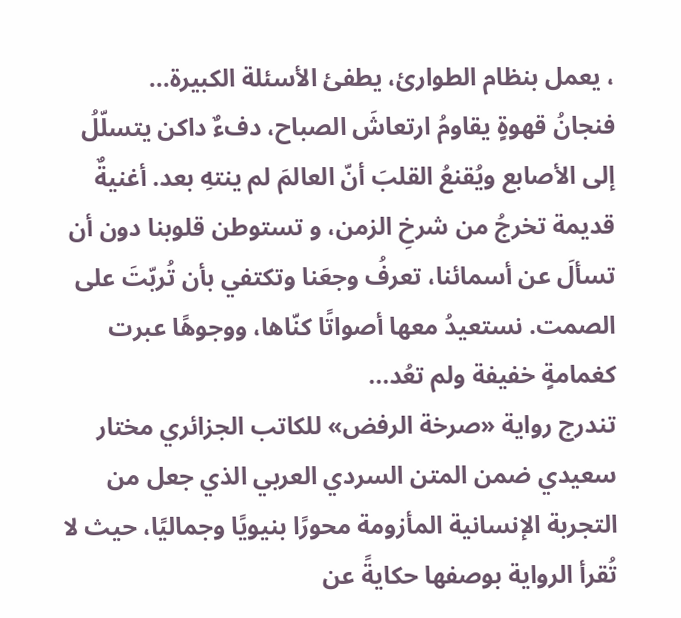، يعمل بنظام الطوارئ، يطفئ الأسئلة الكبيرة...
فنجانُ قهوةٍ يقاومُ ارتعاشَ الصباح، دفءٌ داكن يتسلّلُ إلى الأصابع ويُقنعُ القلبَ أنّ العالمَ لم ينتهِ بعد. أغنيةٌ قديمة تخرجُ من شرخِ الزمن، و تستوطن قلوبنا دون أن تسألَ عن أسمائنا، تعرفُ وجعَنا وتكتفي بأن تُربّتَ على الصمت. نستعيدُ معها أصواتًا كنّاها، ووجوهًا عبرت كغمامةٍ خفيفة ولم تعُد...
تندرج رواية «صرخة الرفض» للكاتب الجزائري مختار سعيدي ضمن المتن السردي العربي الذي جعل من التجربة الإنسانية المأزومة محورًا بنيويًا وجماليًا، حيث لا تُقرأ الرواية بوصفها حكايةً عن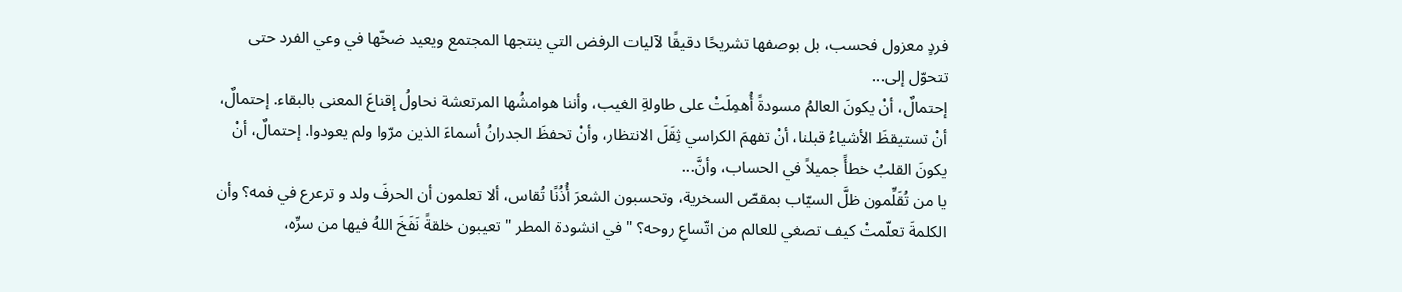فردٍ معزول فحسب، بل بوصفها تشريحًا دقيقًا لآليات الرفض التي ينتجها المجتمع ويعيد ضخّها في وعي الفرد حتى تتحوّل إلى...
إحتمالٌ، أنْ يكونَ العالمُ مسودةً أُهمِلَتْ على طاولةِ الغيب، وأننا هوامشُها المرتعشة نحاولُ إقناعَ المعنى بالبقاء. إحتمالٌ، أنْ تستيقظَ الأشياءُ قبلنا، أنْ تفهمَ الكراسي ثِقَلَ الانتظار، وأنْ تحفظَ الجدرانُ أسماءَ الذين مرّوا ولم يعودوا. إحتمالٌ، أنْ يكونَ القلبُ خطأً جميلاً في الحساب، وأنَّ...
يا من تُقَلِّمون ظلَّ السيّاب بمقصّ السخرية، وتحسبون الشعرَ أُذُنًا تُقاس، ألا تعلمون أن الحرفَ ولد و ترعرع في فمه؟ وأن الكلمةَ تعلّمتْ كيف تصغي للعالم من اتّساعِ روحه؟ " في انشودة المطر " تعيبون خلقةً نَفَخَ اللهُ فيها من سرِّه،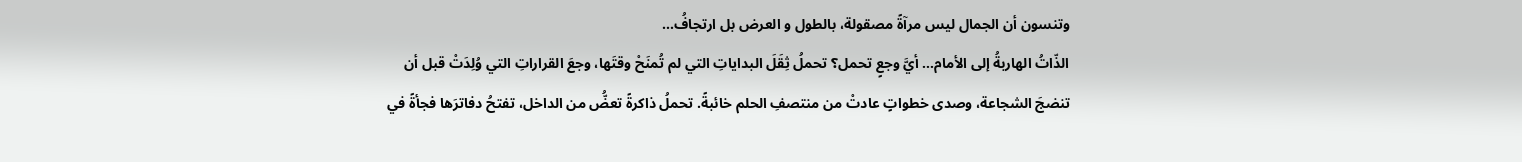وتنسون أن الجمال ليس مرآةً مصقولة، بالطول و العرض بل ارتجافُ...
الذّاتُ الهاربةُ إلى الأمام… أيَّ وجعٍ تحمل؟ تحملُ ثِقَلَ البداياتِ التي لم تُمنَحْ وقتَها، وجعَ القراراتِ التي وُلِدَتْ قبل أن تنضجَ الشجاعة، وصدى خطواتٍ عادتْ من منتصفِ الحلم خائبةً. تحملُ ذاكرةً تعضُّ من الداخل، تفتحُ دفاترَها فجأةً في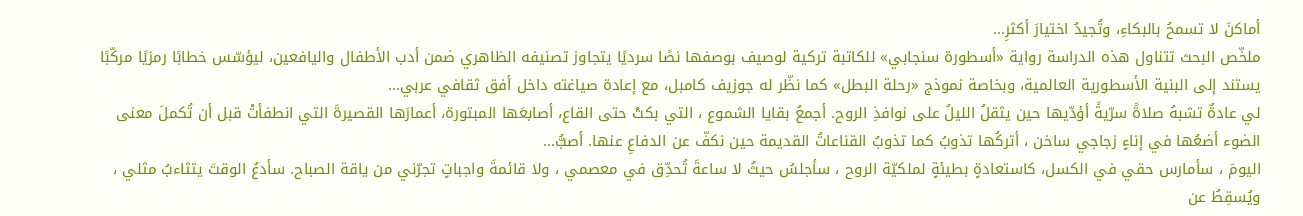أماكنَ لا تسمحُ بالبكاءِ، وتُجيدُ اختيارَ أكثرِ...
ملخّص البحث تتناول هذه الدراسة رواية «أسطورة سنجابي» للكاتبة تركية لوصيف بوصفها نصًا سرديًا يتجاوز تصنيفه الظاهري ضمن أدب الأطفال واليافعين، ليؤسّس خطابًا رمزيًا مركّبًا يستند إلى البنية الأسطورية العالمية، وبخاصة نموذج «رحلة البطل» كما نظّر له جوزيف كامبل، مع إعادة صياغته داخل أفق ثقافي عربي...
لي عادةٌ تشبهُ صلاةً سرّيةً أؤدّيها حين يثقلُ الليلُ على نوافذِ الروح. أجمعُ بقايا الشموع ، التي بكتْ حتى القاع، أصابعَها المبتورة، أعمارَها القصيرةَ التي انطفأتْ قبل أن تُكملَ معنى الضوء أضعُها في إناءٍ زجاجي ساخن ، أتركُها تذوبُ كما تذوبُ القناعاتُ القديمة حين نكفّ عن الدفاعِ عنها. أصبُّ...
اليومَ ، سأمارس حقي في الكسل، كاستعادةٍ بطيئةٍ لملكيّة الروح ، سأجلسُ حيثُ لا ساعةَ تُحدِّق في معصمي ، ولا قائمةَ واجباتٍ تجرّني من ياقة الصباح. سأدعُ الوقتَ يتثاءبُ مثلي ، ويُسقِطُ عن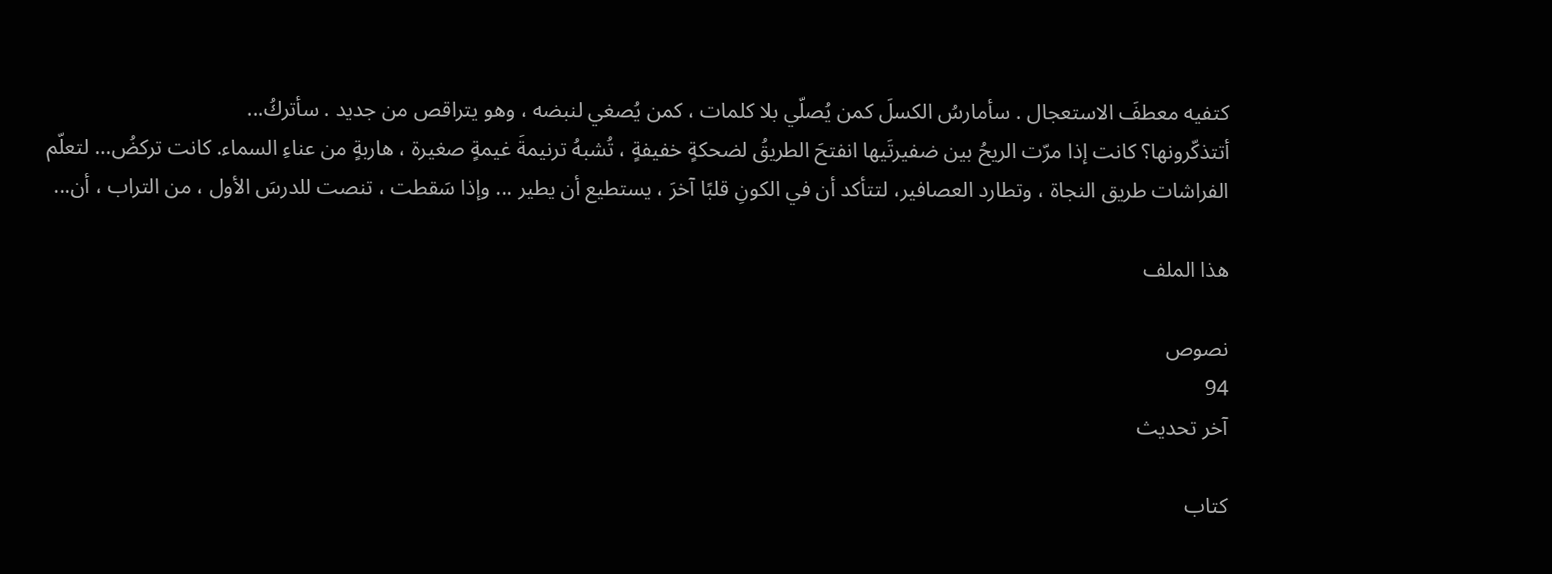كتفيه معطفَ الاستعجال . سأمارسُ الكسلَ كمن يُصلّي بلا كلمات ، كمن يُصغي لنبضه ، وهو يتراقص من جديد . سأتركُ...
أتتذكّرونها؟ كانت إذا مرّت الريحُ بين ضفيرتَيها انفتحَ الطريقُ لضحكةٍ خفيفةٍ ، تُشبهُ ترنيمةَ غيمةٍ صغيرة ، هاربةٍ من عناءِ السماء. كانت تركضُ… لتعلّم الفراشات طريق النجاة ، وتطارد العصافير، لتتأكد أن في الكونِ قلبًا آخرَ ، يستطيع أن يطير ... وإذا سَقطت ، تنصت للدرسَ الأول ، من التراب ، أن...

هذا الملف

نصوص
94
آخر تحديث

كتاب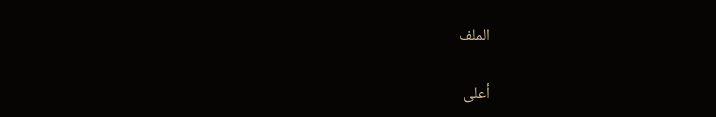الملف

أعلى